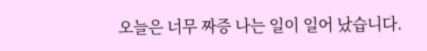오늘은 너무 짜증 나는 일이 일어 났습니다.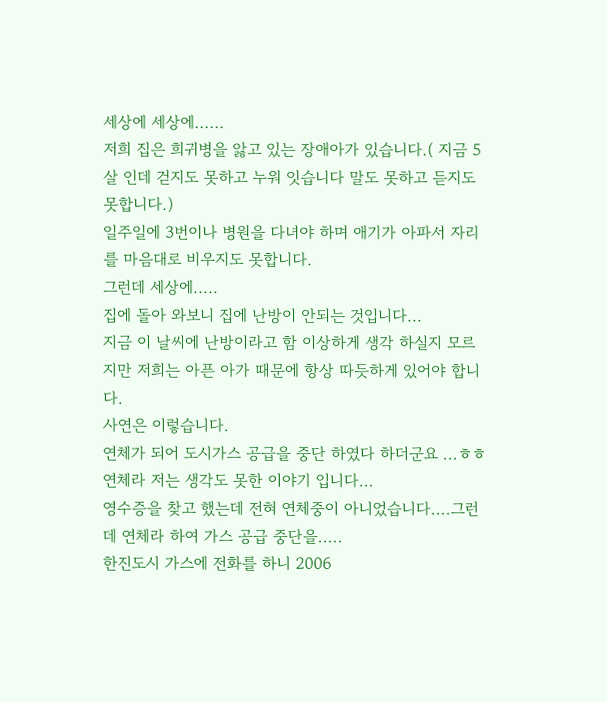세상에 세상에......
저희 집은 희귀병을 앓고 있는 장애아가 있습니다.( 지금 5살 인데 걷지도 못하고 누워 잇습니다 말도 못하고 듣지도 못합니다.)
일주일에 3번이나 병원을 다녀야 하며 애기가 아파서 자리를 마음대로 비우지도 못합니다.
그런데 세상에.....
집에 돌아 와보니 집에 난방이 안되는 것입니다...
지금 이 날씨에 난방이라고 함 이상하게 생각 하실지 모르지만 저희는 아픈 아가 때문에 항상 따듯하게 있어야 합니다.
사연은 이렇습니다.
연체가 되어 도시가스 공급을 중단 하였다 하더군요 ...ㅎㅎ
연체라 저는 생각도 못한 이야기 입니다...
영수증을 찾고 했는데 전혀 연체중이 아니었습니다....그런데 연체라 하여 가스 공급 중단을.....
한진도시 가스에 전화를 하니 2006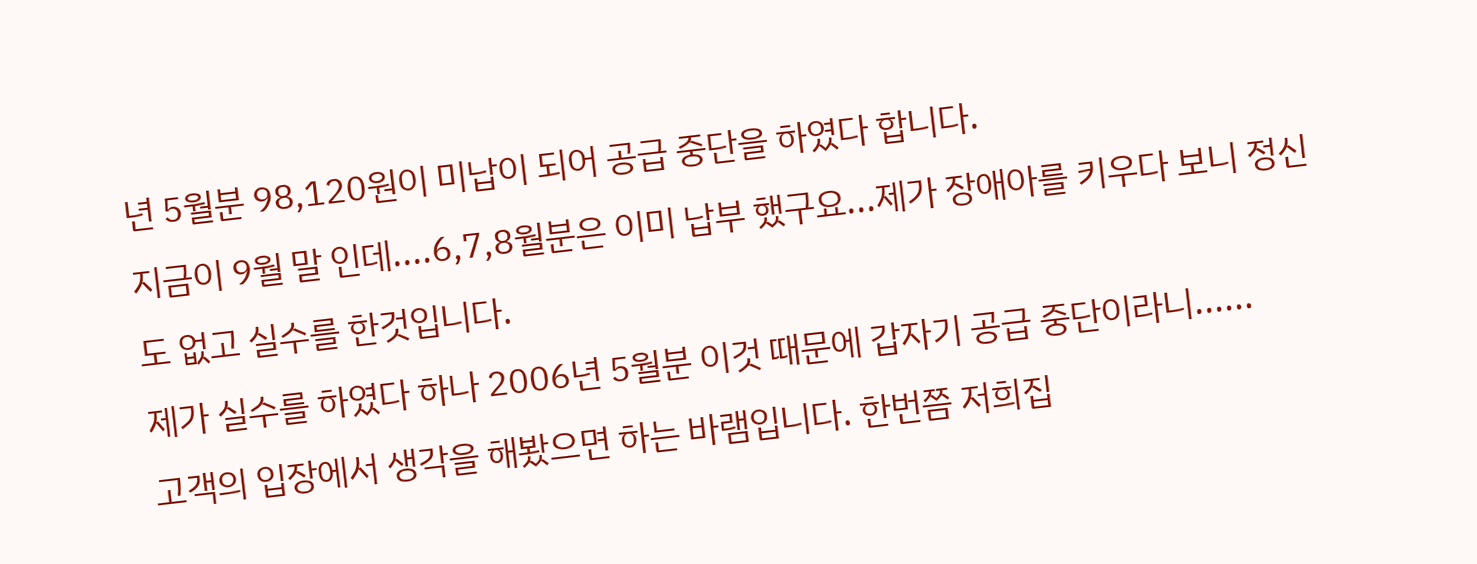년 5월분 98,120원이 미납이 되어 공급 중단을 하였다 합니다.
지금이 9월 말 인데....6,7,8월분은 이미 납부 했구요...제가 장애아를 키우다 보니 정신도 없고 실수를 한것입니다.
제가 실수를 하였다 하나 2006년 5월분 이것 때문에 갑자기 공급 중단이라니......
고객의 입장에서 생각을 해봤으면 하는 바램입니다. 한번쯤 저희집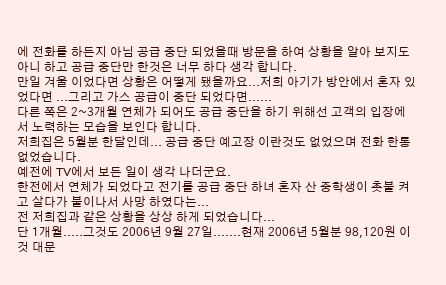에 전화를 하든지 아님 공급 중단 되었을때 방문을 하여 상황을 알아 보지도 아니 하고 공급 중단만 한것은 너무 하다 생각 합니다.
만일 겨울 이었다면 상황은 어떻게 됐을까요...저희 아기가 방안에서 혼자 있었다면 ...그리고 가스 공급이 중단 되었다면......
다른 쪽은 2~3개월 연체가 되어도 공급 중단을 하기 위해선 고객의 입장에서 노력하는 모습을 보인다 합니다.
저희집은 5월분 한달인데... 공급 중단 예고장 이란것도 없었으며 전화 한통 없었습니다.
예전에 TV에서 보든 일이 생각 나더군요.
한전에서 연체가 되었다고 전기를 공급 중단 하녀 혼자 산 중학생이 촛불 켜고 살다가 불이나서 사망 하였다는...
전 저희집과 같은 상황을 상상 하게 되었습니다...
단 1개월.....그것도 2006년 9월 27일.......현재 2006년 5월분 98,120원 이것 대문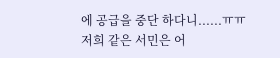에 공급을 중단 하다니......ㅠㅠ
저희 같은 서민은 어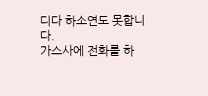디다 하소연도 못합니다.
가스사에 전화를 하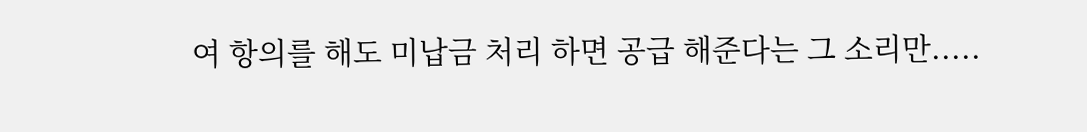여 항의를 해도 미납금 처리 하면 공급 해준다는 그 소리만.....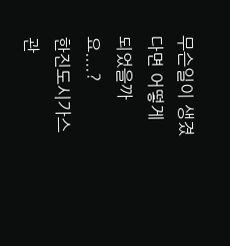무슨일이 생겼다면 어떻게 되었을까요....?
한진도시가스 관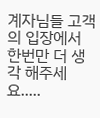계자님들 고객의 입장에서 한번만 더 생각 해주세요.....